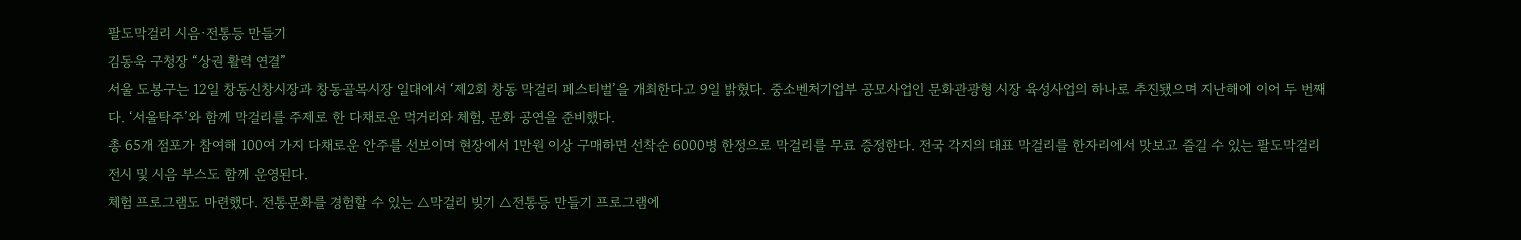팔도막걸리 시음·전통등 만들기
김동욱 구청장 “상권 활력 연결”
서울 도봉구는 12일 창동신창시장과 창동골목시장 일대에서 ‘제2회 창동 막걸리 페스티벌’을 개최한다고 9일 밝혔다. 중소벤처기업부 공모사업인 문화관광형 시장 육성사업의 하나로 추진됐으며 지난해에 이어 두 번째다. ‘서울탁주’와 함께 막걸리를 주제로 한 다채로운 먹거리와 체험, 문화 공연을 준비했다.
총 65개 점포가 참여해 100여 가지 다채로운 안주를 선보이며 현장에서 1만원 이상 구매하면 선착순 6000병 한정으로 막걸리를 무료 증정한다. 전국 각지의 대표 막걸리를 한자리에서 맛보고 즐길 수 있는 팔도막걸리 전시 및 시음 부스도 함께 운영된다.
체험 프로그램도 마련했다. 전통문화를 경험할 수 있는 △막걸리 빚기 △전통등 만들기 프로그램에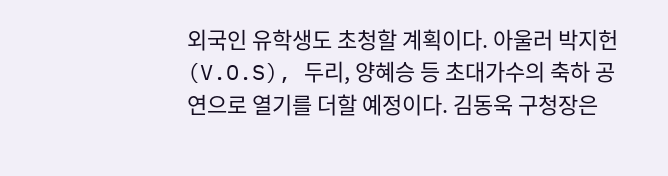외국인 유학생도 초청할 계획이다. 아울러 박지헌(V.O.S), 두리, 양혜승 등 초대가수의 축하 공연으로 열기를 더할 예정이다. 김동욱 구청장은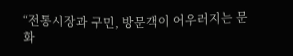“전통시장과 구민, 방문객이 어우러지는 문화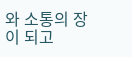와 소통의 장이 되고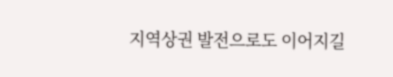지역상권 발전으로도 이어지길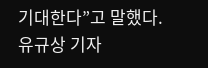기대한다”고 말했다.
유규상 기자